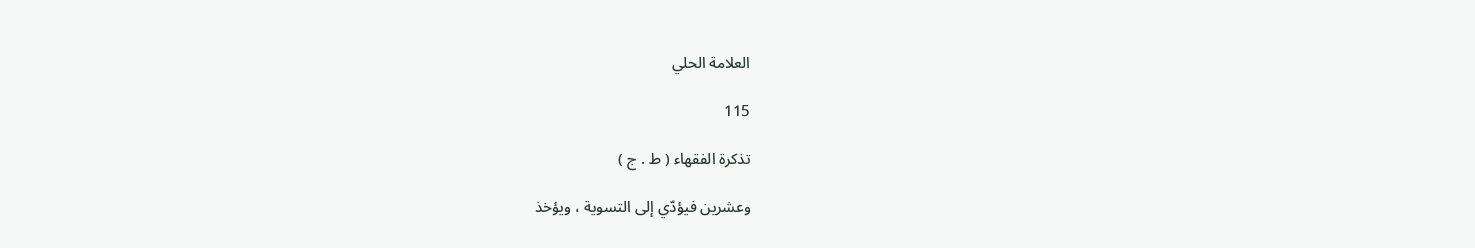العلامة الحلي

115

تذكرة الفقهاء ( ط . ج )

وعشرين فيؤدّي إلى التسوية ، ويؤخذ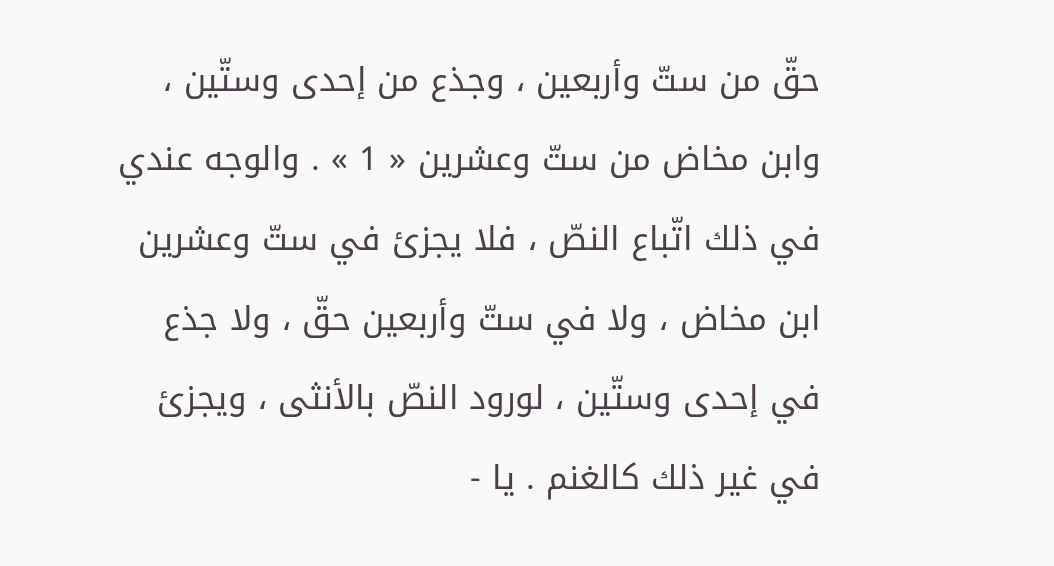حقّ من ستّ وأربعين ، وجذع من إحدى وستّين ، وابن مخاض من ستّ وعشرين « 1 » . والوجه عندي في ذلك اتّباع النصّ ، فلا يجزئ في ستّ وعشرين ابن مخاض ، ولا في ستّ وأربعين حقّ ، ولا جذع في إحدى وستّين ، لورود النصّ بالأنثى ، ويجزئ في غير ذلك كالغنم . يا -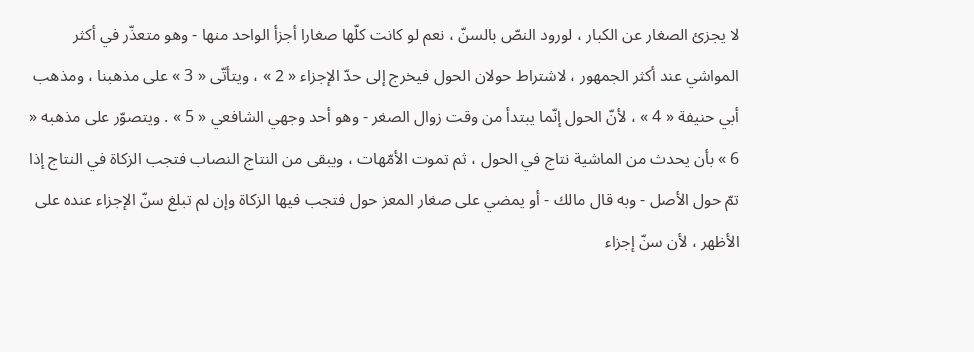لا يجزئ الصغار عن الكبار ، لورود النصّ بالسنّ ، نعم لو كانت كلّها صغارا أجزأ الواحد منها - وهو متعذّر في أكثر المواشي عند أكثر الجمهور ، لاشتراط حولان الحول فيخرج إلى حدّ الإجزاء « 2 » ، ويتأتّى « 3 » على مذهبنا ، ومذهب أبي حنيفة « 4 » ، لأنّ الحول إنّما يبتدأ من وقت زوال الصغر - وهو أحد وجهي الشافعي « 5 » . ويتصوّر على مذهبه « 6 » بأن يحدث من الماشية نتاج في الحول ، ثم تموت الأمّهات ، ويبقى من النتاج النصاب فتجب الزكاة في النتاج إذا تمّ حول الأصل - وبه قال مالك - أو يمضي على صغار المعز حول فتجب فيها الزكاة وإن لم تبلغ سنّ الإجزاء عنده على الأظهر ، لأن سنّ إجزاء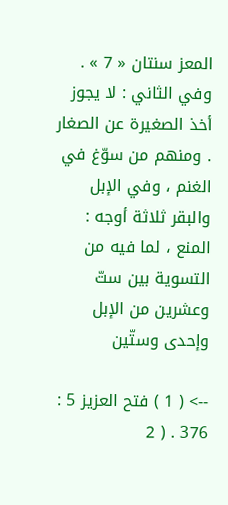المعز سنتان « 7 » . وفي الثاني : لا يجوز أخذ الصغيرة عن الصغار . ومنهم من سوّغ في الغنم ، وفي الإبل والبقر ثلاثة أوجه : المنع ، لما فيه من التسوية بين ستّ وعشرين من الإبل وإحدى وستّين

--> ( 1 ) فتح العزيز 5 : 376 . ( 2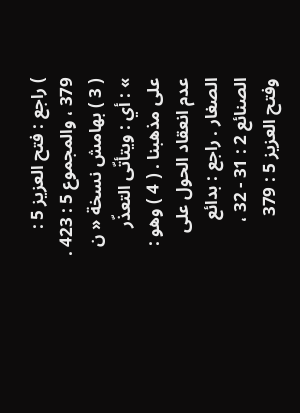) راجع : فتح العزيز 5 : 379 ، والمجموع 5 : 423 . ( 3 ) بهامش نسخة « ن » : أي : ويتأتّى التعذّر على مذهبنا . ( 4 ) وهو : عدم انعقاد الحول على الصغار . راجع : بدائع الصنائع 2 : 31 - 32 ، وفتح العزيز 5 : 379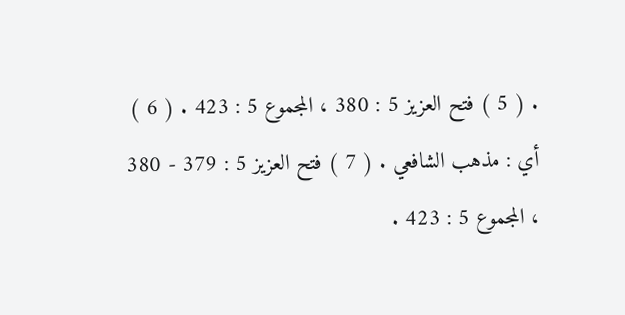. ( 5 ) فتح العزيز 5 : 380 ، المجموع 5 : 423 . ( 6 ) أي : مذهب الشافعي . ( 7 ) فتح العزيز 5 : 379 - 380 ، المجموع 5 : 423 .